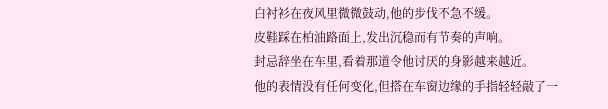白衬衫在夜风里微微鼓动,他的步伐不急不缓。
皮鞋踩在柏油路面上,发出沉稳而有节奏的声响。
封忌辞坐在车里,看着那道令他讨厌的身影越来越近。
他的表情没有任何变化,但搭在车窗边缘的手指轻轻敲了一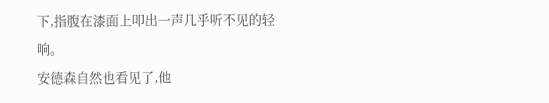下,指腹在漆面上叩出一声几乎听不见的轻响。
安德森自然也看见了,他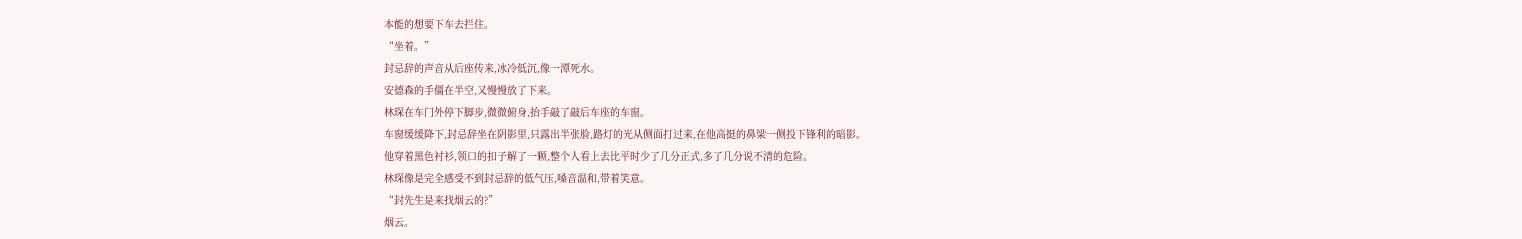本能的想要下车去拦住。
“坐着。”
封忌辞的声音从后座传来,冰冷低沉,像一潭死水。
安德森的手僵在半空,又慢慢放了下来。
林琛在车门外停下脚步,微微俯身,抬手敲了敲后车座的车窗。
车窗缓缓降下,封忌辞坐在阴影里,只露出半张脸,路灯的光从侧面打过来,在他高挺的鼻梁一侧投下锋利的暗影。
他穿着黑色衬衫,领口的扣子解了一颗,整个人看上去比平时少了几分正式,多了几分说不清的危险。
林琛像是完全感受不到封忌辞的低气压,嗓音温和,带着笑意。
“封先生是来找烟云的?”
烟云。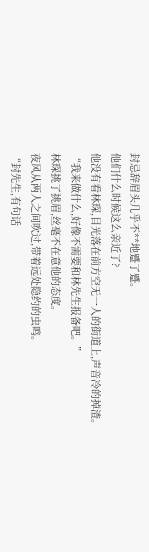封忌辞眉头几乎不**地蹙了蹙。
他们什么时候这么亲近了?
他没有看林琛,目光落在前方空无一人的街道上,声音冷的掉渣。
“我来做什么,好像不需要和林先生报备吧。”
林琛挑了挑眉,丝毫不在意他的态度。
夜风从两人之间吹过,带着远处隐约的虫鸣。
“封先生,有句话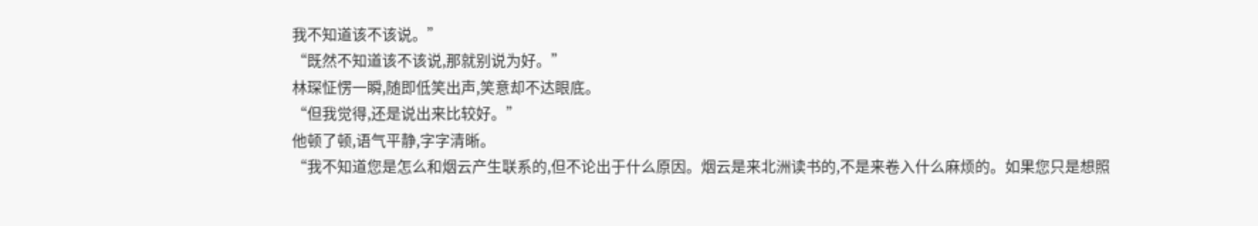我不知道该不该说。”
“既然不知道该不该说,那就别说为好。”
林琛怔愣一瞬,随即低笑出声,笑意却不达眼底。
“但我觉得,还是说出来比较好。”
他顿了顿,语气平静,字字清晰。
“我不知道您是怎么和烟云产生联系的,但不论出于什么原因。烟云是来北洲读书的,不是来卷入什么麻烦的。如果您只是想照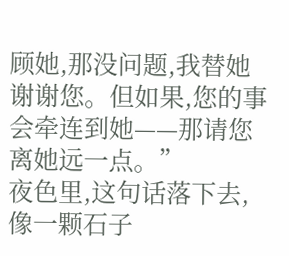顾她,那没问题,我替她谢谢您。但如果,您的事会牵连到她——那请您离她远一点。”
夜色里,这句话落下去,像一颗石子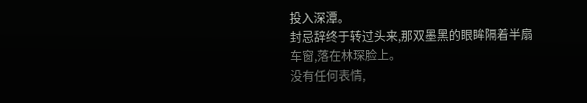投入深潭。
封忌辞终于转过头来,那双墨黑的眼眸隔着半扇车窗,落在林琛脸上。
没有任何表情,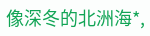像深冬的北洲海*,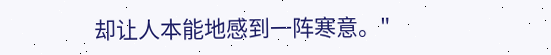却让人本能地感到一阵寒意。"